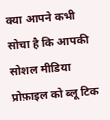क्या आपने कभी सोचा है कि आपकी सोशल मीडिया प्रोफ़ाइल को ब्लू टिक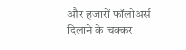और हजारों फॉलोअर्स दिलाने के चक्कर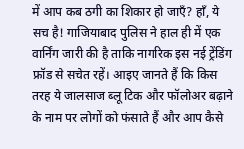में आप कब ठगी का शिकार हो जाएँ? हाँ, ये सच है! गाजियाबाद पुलिस ने हाल ही में एक वार्निंग जारी की है ताकि नागरिक इस नई ट्रेंडिंग फ्रॉड से सचेत रहें। आइए जानते हैं कि किस तरह ये जालसाज ब्लू टिक और फॉलोअर बढ़ाने के नाम पर लोगों को फंसाते हैं और आप कैसे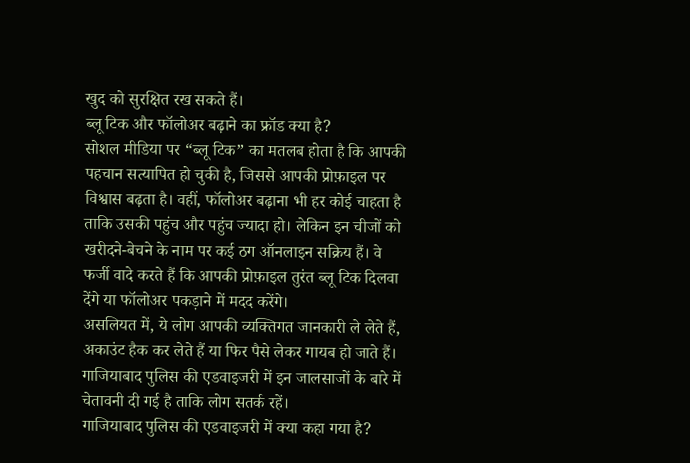खुद को सुरक्षित रख सकते हैं।
ब्लू टिक और फॉलोअर बढ़ाने का फ्रॉड क्या है?
सोशल मीडिया पर “ब्लू टिक” का मतलब होता है कि आपकी पहचान सत्यापित हो चुकी है, जिससे आपकी प्रोफ़ाइल पर विश्वास बढ़ता है। वहीं, फॉलोअर बढ़ाना भी हर कोई चाहता है ताकि उसकी पहुंच और पहुंच ज्यादा हो। लेकिन इन चीजों को खरीदने-बेचने के नाम पर कई ठग ऑनलाइन सक्रिय हैं। वे फर्जी वादे करते हैं कि आपकी प्रोफ़ाइल तुरंत ब्लू टिक दिलवा देंगे या फॉलोअर पकड़ाने में मदद करेंगे।
असलियत में, ये लोग आपकी व्यक्तिगत जानकारी ले लेते हैं, अकाउंट हैक कर लेते हैं या फिर पैसे लेकर गायब हो जाते हैं। गाजियाबाद पुलिस की एडवाइजरी में इन जालसाजों के बारे में चेतावनी दी गई है ताकि लोग सतर्क रहें।
गाजियाबाद पुलिस की एडवाइजरी में क्या कहा गया है?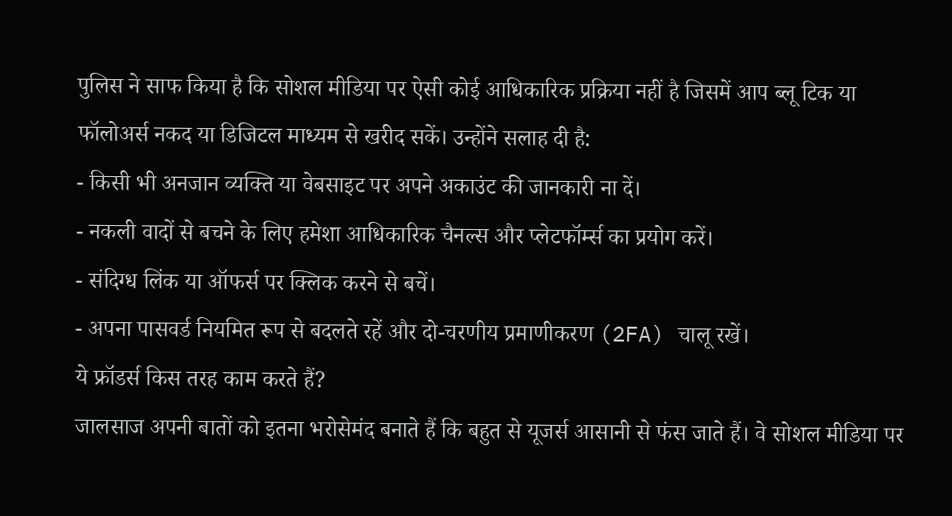पुलिस ने साफ किया है कि सोशल मीडिया पर ऐसी कोई आधिकारिक प्रक्रिया नहीं है जिसमें आप ब्लू टिक या फॉलोअर्स नकद या डिजिटल माध्यम से खरीद सकें। उन्होंने सलाह दी है:
- किसी भी अनजान व्यक्ति या वेबसाइट पर अपने अकाउंट की जानकारी ना दें।
- नकली वादों से बचने के लिए हमेशा आधिकारिक चैनल्स और प्लेटफॉर्म्स का प्रयोग करें।
- संदिग्ध लिंक या ऑफर्स पर क्लिक करने से बचें।
- अपना पासवर्ड नियमित रूप से बदलते रहें और दो-चरणीय प्रमाणीकरण (2FA) चालू रखें।
ये फ्रॉडर्स किस तरह काम करते हैं?
जालसाज अपनी बातों को इतना भरोसेमंद बनाते हैं कि बहुत से यूजर्स आसानी से फंस जाते हैं। वे सोशल मीडिया पर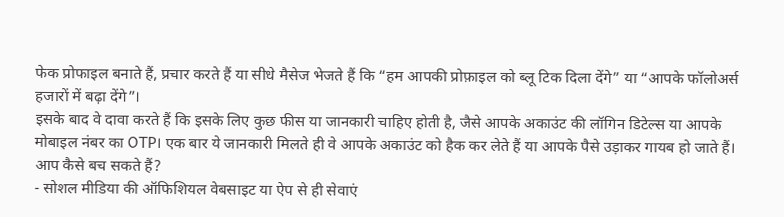फेक प्रोफाइल बनाते हैं, प्रचार करते हैं या सीधे मैसेज भेजते हैं कि “हम आपकी प्रोफ़ाइल को ब्लू टिक दिला देंगे” या “आपके फॉलोअर्स हजारों में बढ़ा देंगे”।
इसके बाद वे दावा करते हैं कि इसके लिए कुछ फीस या जानकारी चाहिए होती है, जैसे आपके अकाउंट की लॉगिन डिटेल्स या आपके मोबाइल नंबर का OTP। एक बार ये जानकारी मिलते ही वे आपके अकाउंट को हैक कर लेते हैं या आपके पैसे उड़ाकर गायब हो जाते हैं।
आप कैसे बच सकते हैं?
- सोशल मीडिया की ऑफिशियल वेबसाइट या ऐप से ही सेवाएं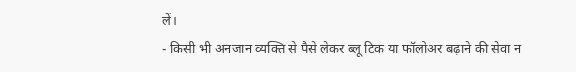लें।
- किसी भी अनजान व्यक्ति से पैसे लेकर ब्लू टिक या फॉलोअर बढ़ाने की सेवा न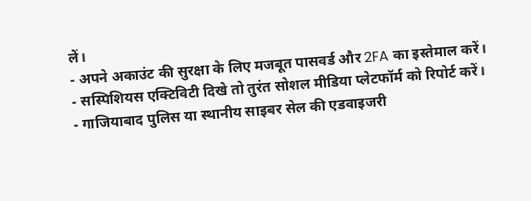लें।
- अपने अकाउंट की सुरक्षा के लिए मजबूत पासवर्ड और 2FA का इस्तेमाल करें।
- सस्पिशियस एक्टिविटी दिखे तो तुरंत सोशल मीडिया प्लेटफॉर्म को रिपोर्ट करें।
- गाजियाबाद पुलिस या स्थानीय साइबर सेल की एडवाइजरी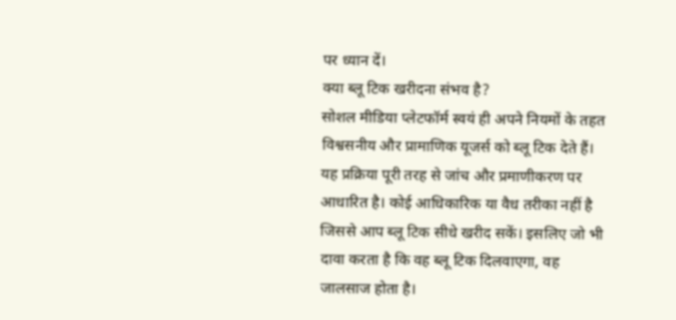पर ध्यान दें।
क्या ब्लू टिक खरीदना संभव है?
सोशल मीडिया प्लेटफॉर्म स्वयं ही अपने नियमों के तहत विश्वसनीय और प्रामाणिक यूजर्स को ब्लू टिक देते हैं। यह प्रक्रिया पूरी तरह से जांच और प्रमाणीकरण पर आधारित है। कोई आधिकारिक या वैध तरीका नहीं है जिससे आप ब्लू टिक सीधे खरीद सकें। इसलिए जो भी दावा करता है कि वह ब्लू टिक दिलवाएगा, वह जालसाज होता है।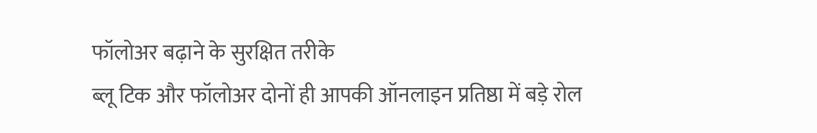फॉलोअर बढ़ाने के सुरक्षित तरीके
ब्लू टिक और फॉलोअर दोनों ही आपकी ऑनलाइन प्रतिष्ठा में बड़े रोल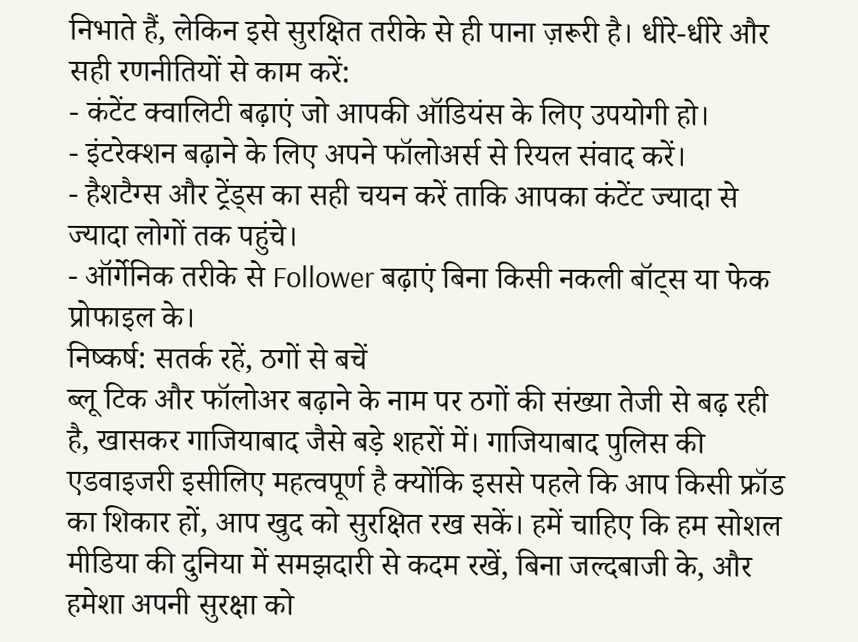निभाते हैं, लेकिन इसे सुरक्षित तरीके से ही पाना ज़रूरी है। धीरे-धीरे और सही रणनीतियों से काम करें:
- कंटेंट क्वालिटी बढ़ाएं जो आपकी ऑडियंस के लिए उपयोगी हो।
- इंटरेक्शन बढ़ाने के लिए अपने फॉलोअर्स से रियल संवाद करें।
- हैशटैग्स और ट्रेंड्स का सही चयन करें ताकि आपका कंटेंट ज्यादा से ज्यादा लोगों तक पहुंचे।
- ऑर्गेनिक तरीके से Follower बढ़ाएं बिना किसी नकली बॉट्स या फेक प्रोफाइल के।
निष्कर्ष: सतर्क रहें, ठगों से बचें
ब्लू टिक और फॉलोअर बढ़ाने के नाम पर ठगों की संख्या तेजी से बढ़ रही है, खासकर गाजियाबाद जैसे बड़े शहरों में। गाजियाबाद पुलिस की एडवाइजरी इसीलिए महत्वपूर्ण है क्योंकि इससे पहले कि आप किसी फ्रॉड का शिकार हों, आप खुद को सुरक्षित रख सकें। हमें चाहिए कि हम सोशल मीडिया की दुनिया में समझदारी से कदम रखें, बिना जल्दबाजी के, और हमेशा अपनी सुरक्षा को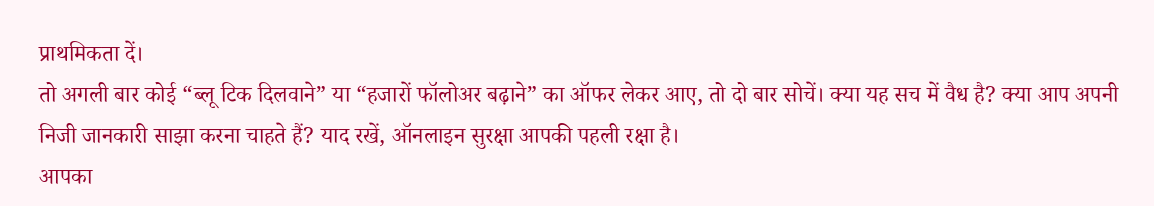प्राथमिकता दें।
तो अगली बार कोई “ब्लू टिक दिलवाने” या “हजारों फॉलोअर बढ़ाने” का ऑफर लेकर आए, तो दो बार सोचें। क्या यह सच में वैध है? क्या आप अपनी निजी जानकारी साझा करना चाहते हैं? याद रखें, ऑनलाइन सुरक्षा आपकी पहली रक्षा है।
आपका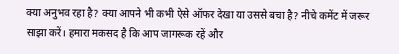क्या अनुभव रहा है? क्या आपने भी कभी ऐसे ऑफर देखा या उससे बचा है? नीचे कमेंट में जरूर साझा करें। हमारा मकसद है कि आप जागरूक रहें और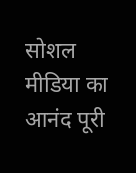सोशल मीडिया का आनंद पूरी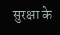सुरक्षा के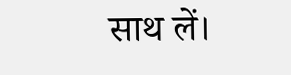साथ लें।